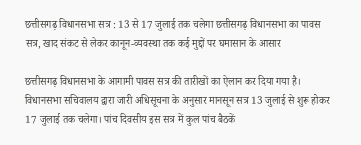छत्तीसगढ़ विधानसभा सत्र : 13 से 17 जुलाई तक चलेगा छत्तीसगढ़ विधानसभा का पावस सत्र, खाद संकट से लेकर कानून-व्यवस्था तक कई मुद्दों पर घमासान के आसार

छत्तीसगढ़ विधानसभा के आगामी पावस सत्र की तारीखों का ऐलान कर दिया गया है। विधानसभा सचिवालय द्वारा जारी अधिसूचना के अनुसार मानसून सत्र 13 जुलाई से शुरू होकर 17 जुलाई तक चलेगा। पांच दिवसीय इस सत्र में कुल पांच बैठकें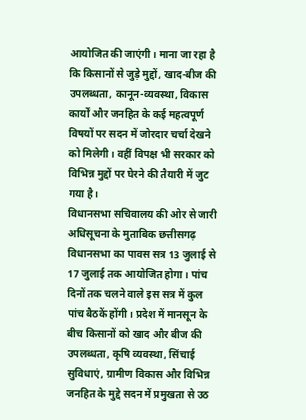आयोजित की जाएंगी। माना जा रहा है कि किसानों से जुड़े मुद्दों, खाद-बीज की उपलब्धता, कानून-व्यवस्था, विकास कार्यों और जनहित के कई महत्वपूर्ण विषयों पर सदन में जोरदार चर्चा देखने को मिलेगी। वहीं विपक्ष भी सरकार को विभिन्न मुद्दों पर घेरने की तैयारी में जुट गया है।
विधानसभा सचिवालय की ओर से जारी अधिसूचना के मुताबिक छत्तीसगढ़ विधानसभा का पावस सत्र 13 जुलाई से 17 जुलाई तक आयोजित होगा। पांच दिनों तक चलने वाले इस सत्र में कुल पांच बैठकें होंगी। प्रदेश में मानसून के बीच किसानों को खाद और बीज की उपलब्धता, कृषि व्यवस्था, सिंचाई सुविधाएं, ग्रामीण विकास और विभिन्न जनहित के मुद्दे सदन में प्रमुखता से उठ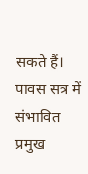सकते हैं।
पावस सत्र में संभावित प्रमुख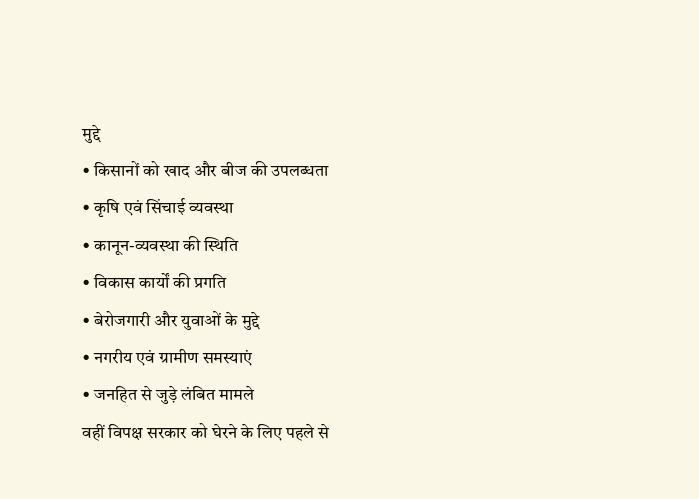मुद्दे
• किसानों को खाद और बीज की उपलब्धता
• कृषि एवं सिंचाई व्यवस्था
• कानून-व्यवस्था की स्थिति
• विकास कार्यों की प्रगति
• बेरोजगारी और युवाओं के मुद्दे
• नगरीय एवं ग्रामीण समस्याएं
• जनहित से जुड़े लंबित मामले
वहीं विपक्ष सरकार को घेरने के लिए पहले से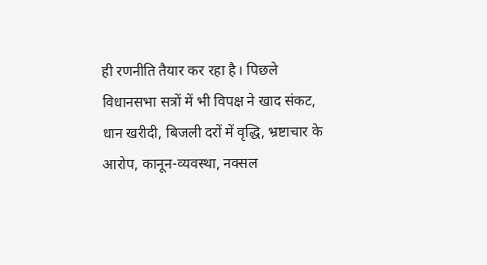ही रणनीति तैयार कर रहा है। पिछले विधानसभा सत्रों में भी विपक्ष ने खाद संकट, धान खरीदी, बिजली दरों में वृद्धि, भ्रष्टाचार के आरोप, कानून-व्यवस्था, नक्सल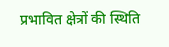प्रभावित क्षेत्रों की स्थिति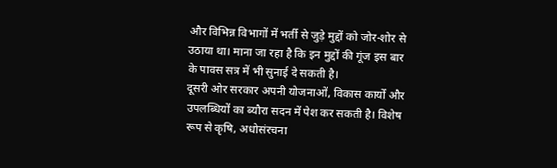और विभिन्न विभागों में भर्ती से जुड़े मुद्दों को जोर-शोर से उठाया था। माना जा रहा है कि इन मुद्दों की गूंज इस बार के पावस सत्र में भी सुनाई दे सकती है।
दूसरी ओर सरकार अपनी योजनाओं, विकास कार्यों और उपलब्धियों का ब्यौरा सदन में पेश कर सकती है। विशेष रूप से कृषि, अधोसंरचना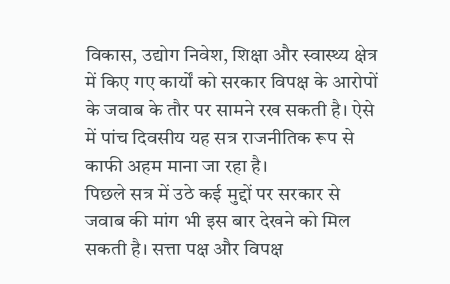विकास, उद्योग निवेश, शिक्षा और स्वास्थ्य क्षेत्र में किए गए कार्यों को सरकार विपक्ष के आरोपों के जवाब के तौर पर सामने रख सकती है। ऐसे में पांच दिवसीय यह सत्र राजनीतिक रूप से काफी अहम माना जा रहा है।
पिछले सत्र में उठे कई मुद्दों पर सरकार से जवाब की मांग भी इस बार देखने को मिल सकती है। सत्ता पक्ष और विपक्ष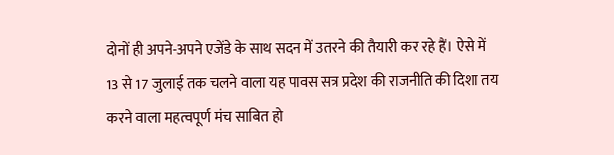दोनों ही अपने-अपने एजेंडे के साथ सदन में उतरने की तैयारी कर रहे हैं। ऐसे में 13 से 17 जुलाई तक चलने वाला यह पावस सत्र प्रदेश की राजनीति की दिशा तय करने वाला महत्वपूर्ण मंच साबित हो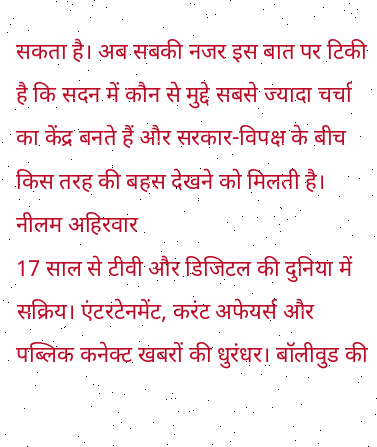सकता है। अब सबकी नजर इस बात पर टिकी है कि सदन में कौन से मुद्दे सबसे ज्यादा चर्चा का केंद्र बनते हैं और सरकार-विपक्ष के बीच किस तरह की बहस देखने को मिलती है।
नीलम अहिरवार
17 साल से टीवी और डिजिटल की दुनिया में सक्रिय। एंटरटेनमेंट, करंट अफेयर्स और पब्लिक कनेक्ट खबरों की धुरंधर। बॉलीवुड की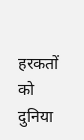हरकतों को दुनिया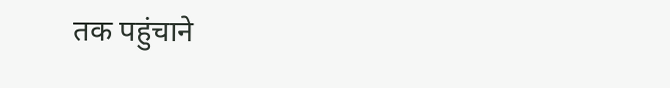तक पहुंचाने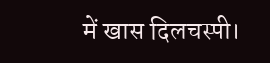में खास दिलचस्पी।